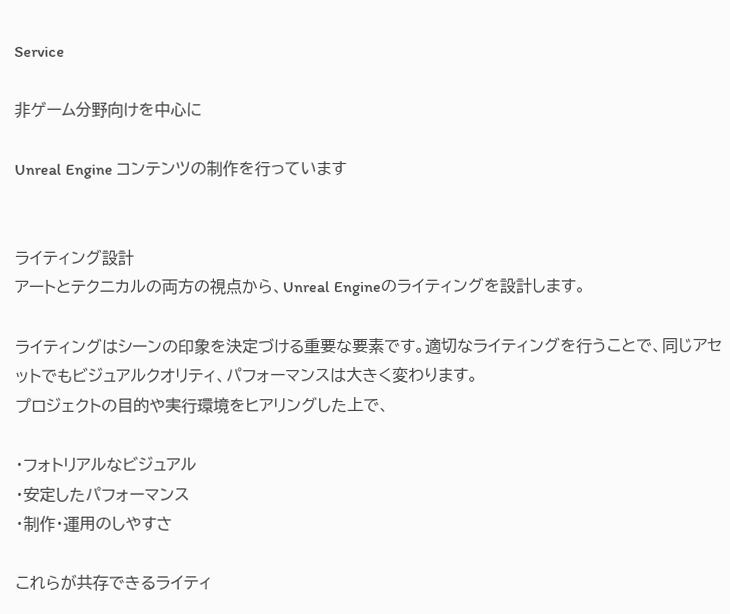Service

非ゲーム分野向けを中心に

Unreal Engine コンテンツの制作を行っています


ライティング設計
アートとテクニカルの両方の視点から、Unreal Engineのライティングを設計します。

ライティングはシーンの印象を決定づける重要な要素です。適切なライティングを行うことで、同じアセットでもビジュアルクオリティ、パフォーマンスは大きく変わります。
プロジェクトの目的や実行環境をヒアリングした上で、

・フォトリアルなビジュアル
・安定したパフォーマンス
・制作・運用のしやすさ

これらが共存できるライティ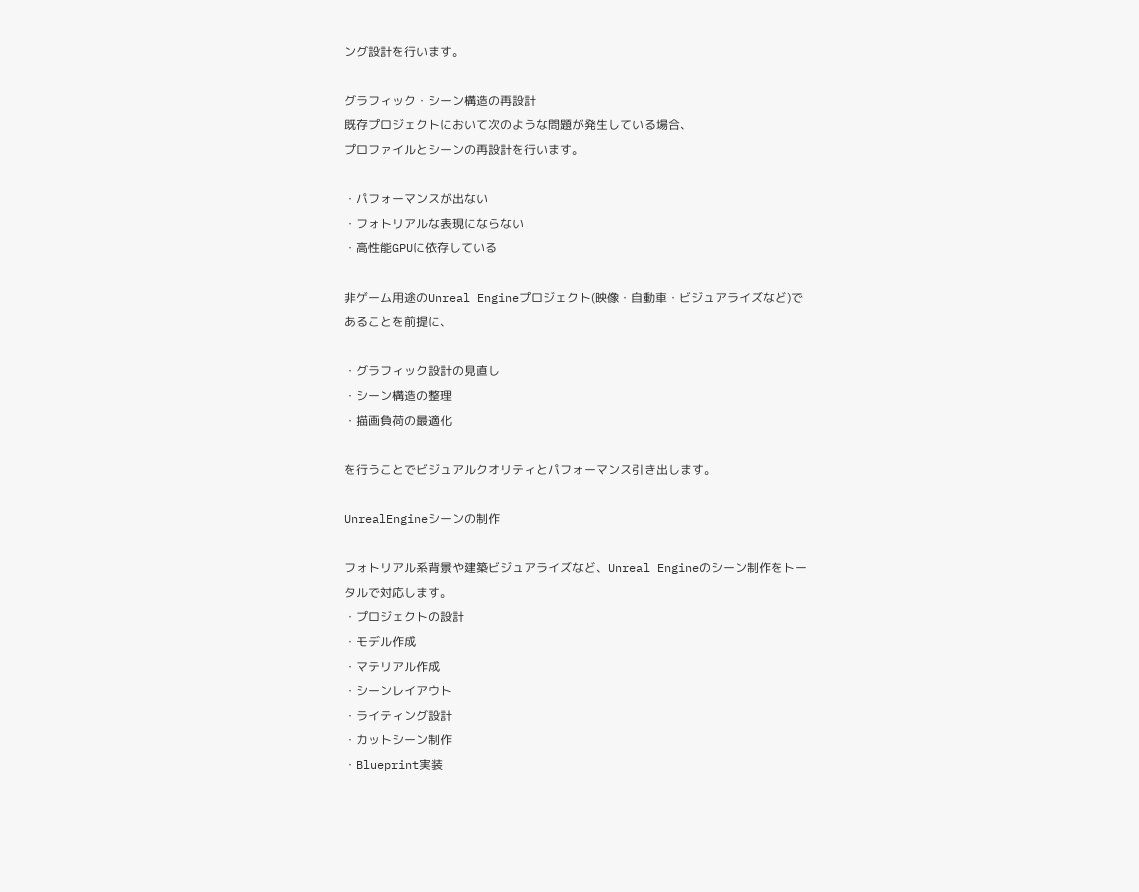ング設計を行います。

グラフィック・シーン構造の再設計
既存プロジェクトにおいて次のような問題が発生している場合、
プロファイルとシーンの再設計を行います。

・パフォーマンスが出ない
・フォトリアルな表現にならない
・高性能GPUに依存している

非ゲーム用途のUnreal Engineプロジェクト(映像・自動車・ビジュアライズなど)であることを前提に、

・グラフィック設計の見直し
・シーン構造の整理
・描画負荷の最適化

を行うことでビジュアルクオリティとパフォーマンス引き出します。

UnrealEngineシーンの制作

フォトリアル系背景や建築ビジュアライズなど、Unreal Engineのシーン制作をトータルで対応します。
・プロジェクトの設計
・モデル作成
・マテリアル作成
・シーンレイアウト
・ライティング設計
・カットシーン制作
・Blueprint実装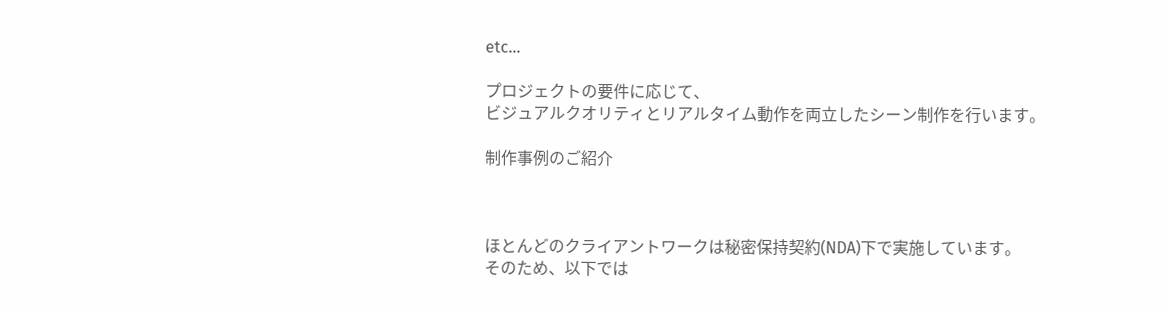etc...

プロジェクトの要件に応じて、
ビジュアルクオリティとリアルタイム動作を両立したシーン制作を行います。

制作事例のご紹介



ほとんどのクライアントワークは秘密保持契約(NDA)下で実施しています。
そのため、以下では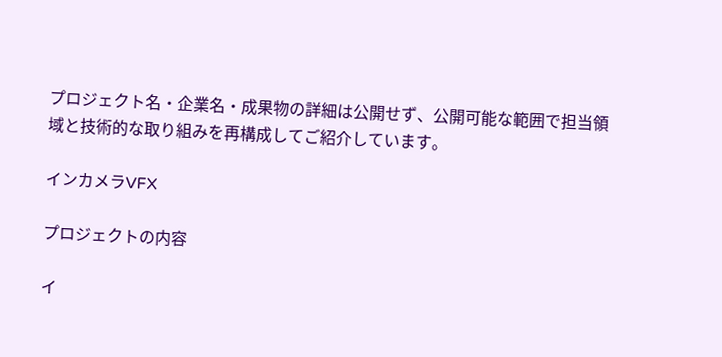プロジェクト名・企業名・成果物の詳細は公開せず、公開可能な範囲で担当領域と技術的な取り組みを再構成してご紹介しています。

インカメラVFX

プロジェクトの内容

イ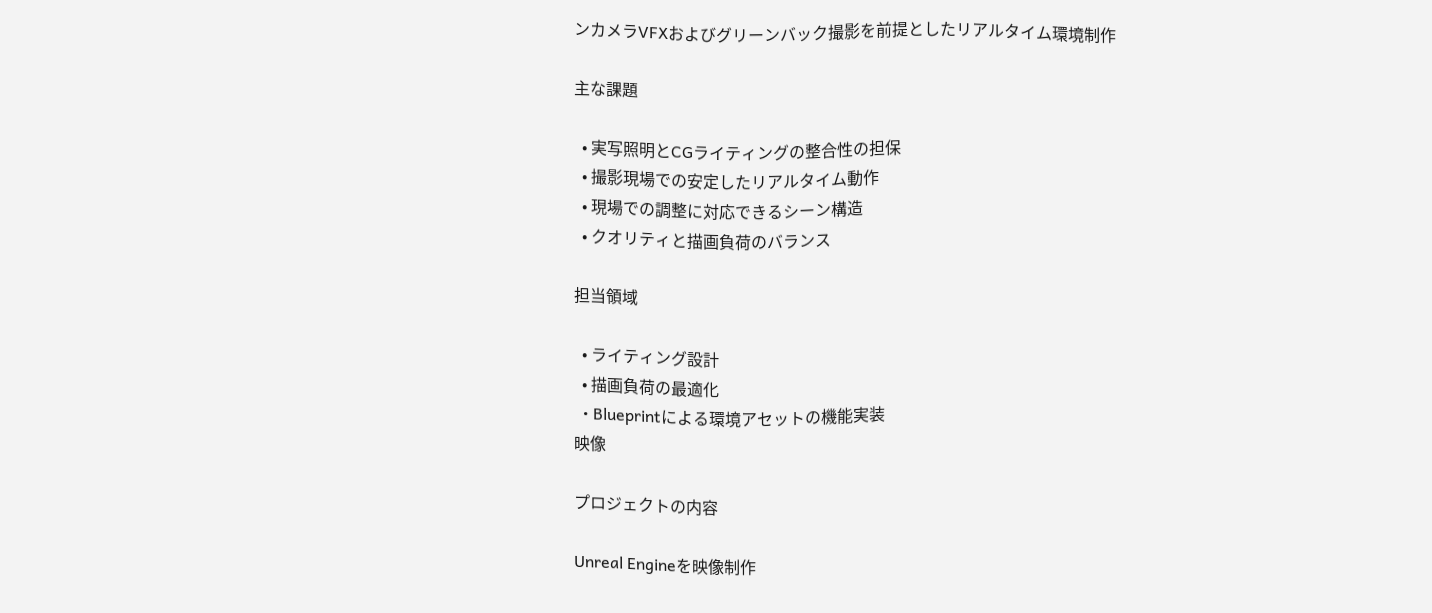ンカメラVFXおよびグリーンバック撮影を前提としたリアルタイム環境制作

主な課題

  • 実写照明とCGライティングの整合性の担保
  • 撮影現場での安定したリアルタイム動作
  • 現場での調整に対応できるシーン構造
  • クオリティと描画負荷のバランス

担当領域

  • ライティング設計
  • 描画負荷の最適化
  • Blueprintによる環境アセットの機能実装
映像

プロジェクトの内容

Unreal Engineを映像制作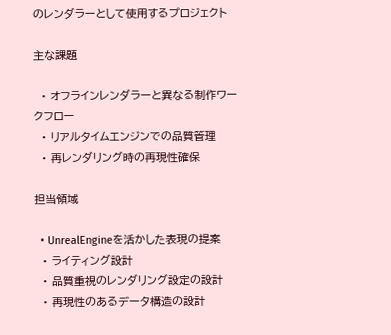のレンダラーとして使用するプロジェクト

主な課題

  • オフラインレンダラーと異なる制作ワークフロー
  • リアルタイムエンジンでの品質管理
  • 再レンダリング時の再現性確保

担当領域

  • UnrealEngineを活かした表現の提案
  • ライティング設計
  • 品質重視のレンダリング設定の設計
  • 再現性のあるデータ構造の設計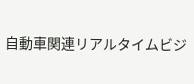自動車関連リアルタイムビジ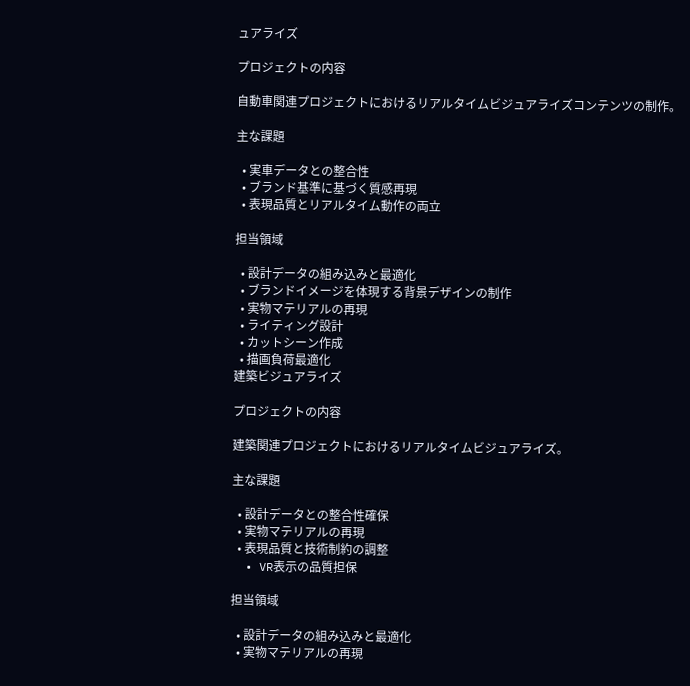ュアライズ

プロジェクトの内容

自動車関連プロジェクトにおけるリアルタイムビジュアライズコンテンツの制作。

主な課題

  • 実車データとの整合性
  • ブランド基準に基づく質感再現
  • 表現品質とリアルタイム動作の両立

担当領域

  • 設計データの組み込みと最適化
  • ブランドイメージを体現する背景デザインの制作
  • 実物マテリアルの再現
  • ライティング設計
  • カットシーン作成
  • 描画負荷最適化
建築ビジュアライズ

プロジェクトの内容

建築関連プロジェクトにおけるリアルタイムビジュアライズ。

主な課題

  • 設計データとの整合性確保
  • 実物マテリアルの再現
  • 表現品質と技術制約の調整
  • VR表示の品質担保

担当領域

  • 設計データの組み込みと最適化
  • 実物マテリアルの再現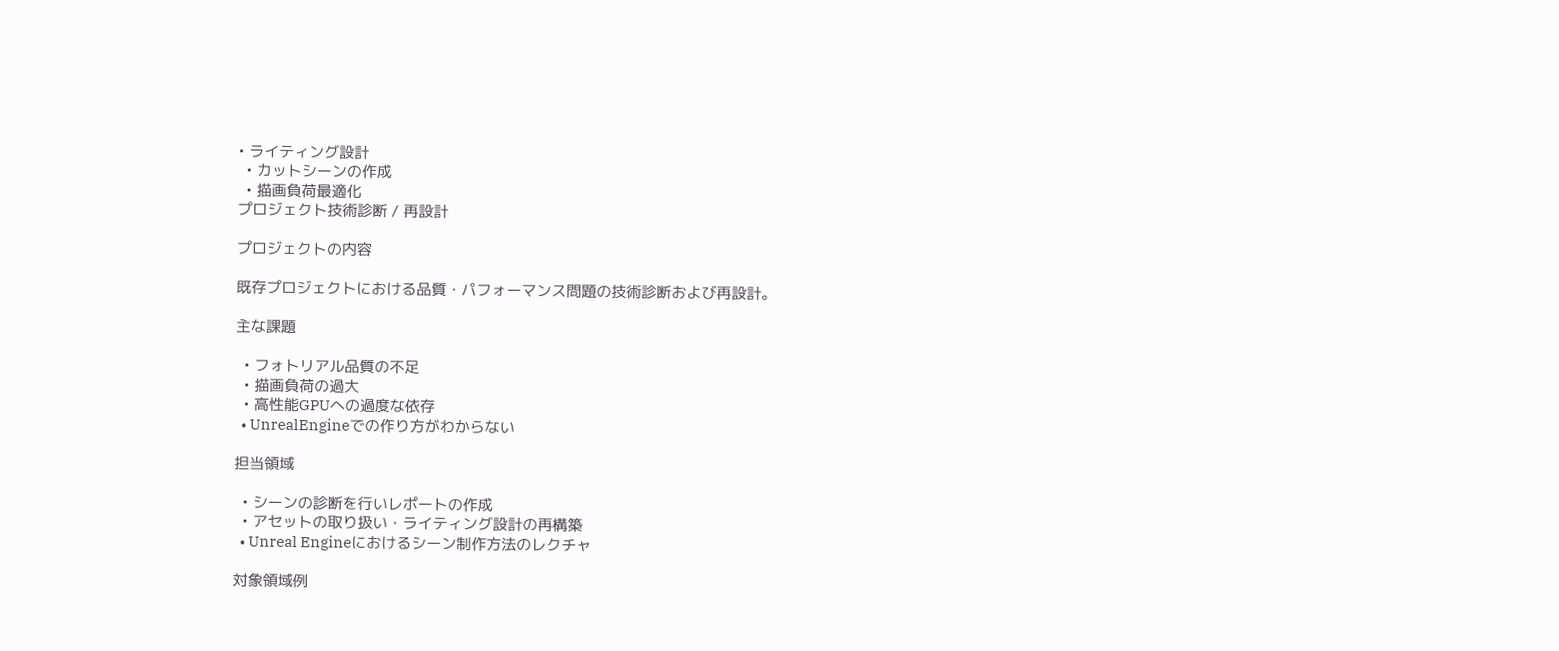• ライティング設計
  • カットシーンの作成
  • 描画負荷最適化
プロジェクト技術診断 / 再設計

プロジェクトの内容

既存プロジェクトにおける品質・パフォーマンス問題の技術診断および再設計。

主な課題

  • フォトリアル品質の不足
  • 描画負荷の過大
  • 高性能GPUへの過度な依存
  • UnrealEngineでの作り方がわからない

担当領域

  • シーンの診断を行いレポートの作成
  • アセットの取り扱い・ライティング設計の再構築
  • Unreal Engineにおけるシーン制作方法のレクチャ

対象領域例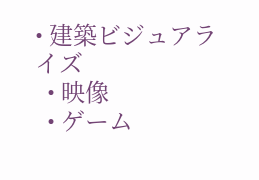• 建築ビジュアライズ
  • 映像
  • ゲーム